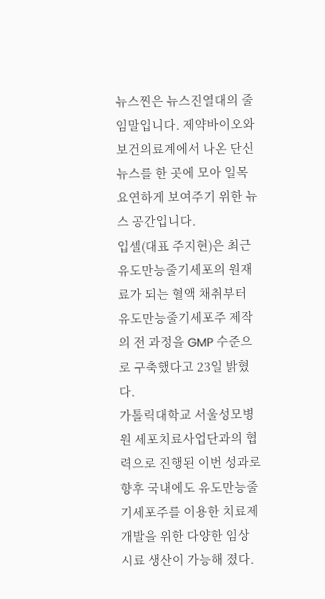뉴스찐은 뉴스진열대의 줄임말입니다. 제약바이오와 보건의료계에서 나온 단신 뉴스를 한 곳에 모아 일목요연하게 보여주기 위한 뉴스 공간입니다.
입셀(대표 주지현)은 최근 유도만능줄기세포의 원재료가 되는 혈액 채취부터 유도만능줄기세포주 제작의 전 과정을 GMP 수준으로 구축했다고 23일 밝혔다.
가톨릭대학교 서울성모병원 세포치료사업단과의 협력으로 진행된 이번 성과로 향후 국내에도 유도만능줄기세포주를 이용한 치료제 개발을 위한 다양한 임상 시료 생산이 가능해 졌다.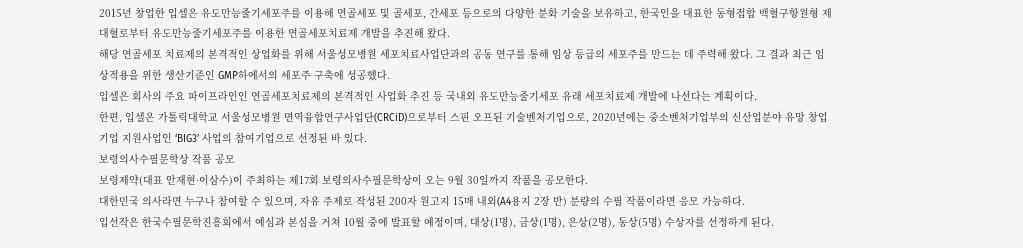2015년 창업한 입셀은 유도만능줄기세포주를 이용해 연골세포 및 골세포, 간세포 등으로의 다양한 분화 기술을 보유하고, 한국인을 대표한 동형접합 백혈구항원형 제대혈로부터 유도만능줄기세포주를 이용한 연골세포치료제 개발을 추진해 왔다.
해당 연골세포 치료제의 본격적인 상업화를 위해 서울성모병원 세포치료사업단과의 공동 연구를 통해 임상 등급의 세포주를 만드는 데 주력해 왔다. 그 결과 최근 임상적용을 위한 생산기준인 GMP하에서의 세포주 구축에 성공했다.
입셀은 회사의 주요 파이프라인인 연골세포치료제의 본격적인 사업화 추진 등 국내외 유도만능줄기세포 유래 세포치료제 개발에 나선다는 계획이다.
한편, 입셀은 가톨릭대학교 서울성모병원 면역융합연구사업단(CRCiD)으로부터 스핀 오프된 기술벤처기업으로, 2020년에는 중소벤처기업부의 신산업분야 유망 창업기업 지원사업인 ‘BIG3’ 사업의 참여기업으로 선정된 바 있다.
보령의사수필문학상 작품 공모
보령제약(대표 안재현·이삼수)이 주최하는 제17회 보령의사수필문학상이 오는 9월 30일까지 작품을 공모한다.
대한민국 의사라면 누구나 참여할 수 있으며, 자유 주제로 작성된 200자 원고지 15매 내외(A4용지 2장 반) 분량의 수필 작품이라면 응모 가능하다.
입선작은 한국수필문학진흥회에서 예심과 본심을 거쳐 10월 중에 발표할 예정이며, 대상(1명), 금상(1명), 은상(2명), 동상(5명) 수상자를 선정하게 된다.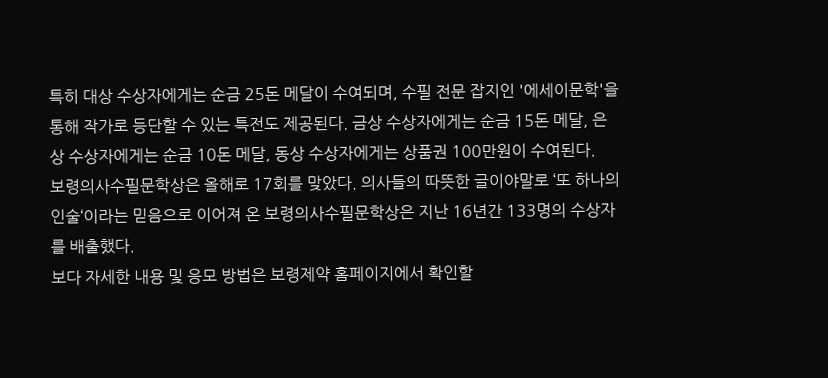특히 대상 수상자에게는 순금 25돈 메달이 수여되며, 수필 전문 잡지인 '에세이문학'을 통해 작가로 등단할 수 있는 특전도 제공된다. 금상 수상자에게는 순금 15돈 메달, 은상 수상자에게는 순금 10돈 메달, 동상 수상자에게는 상품권 100만원이 수여된다.
보령의사수필문학상은 올해로 17회를 맞았다. 의사들의 따뜻한 글이야말로 ‘또 하나의 인술‘이라는 믿음으로 이어져 온 보령의사수필문학상은 지난 16년간 133명의 수상자를 배출했다.
보다 자세한 내용 및 응모 방법은 보령제약 홈페이지에서 확인할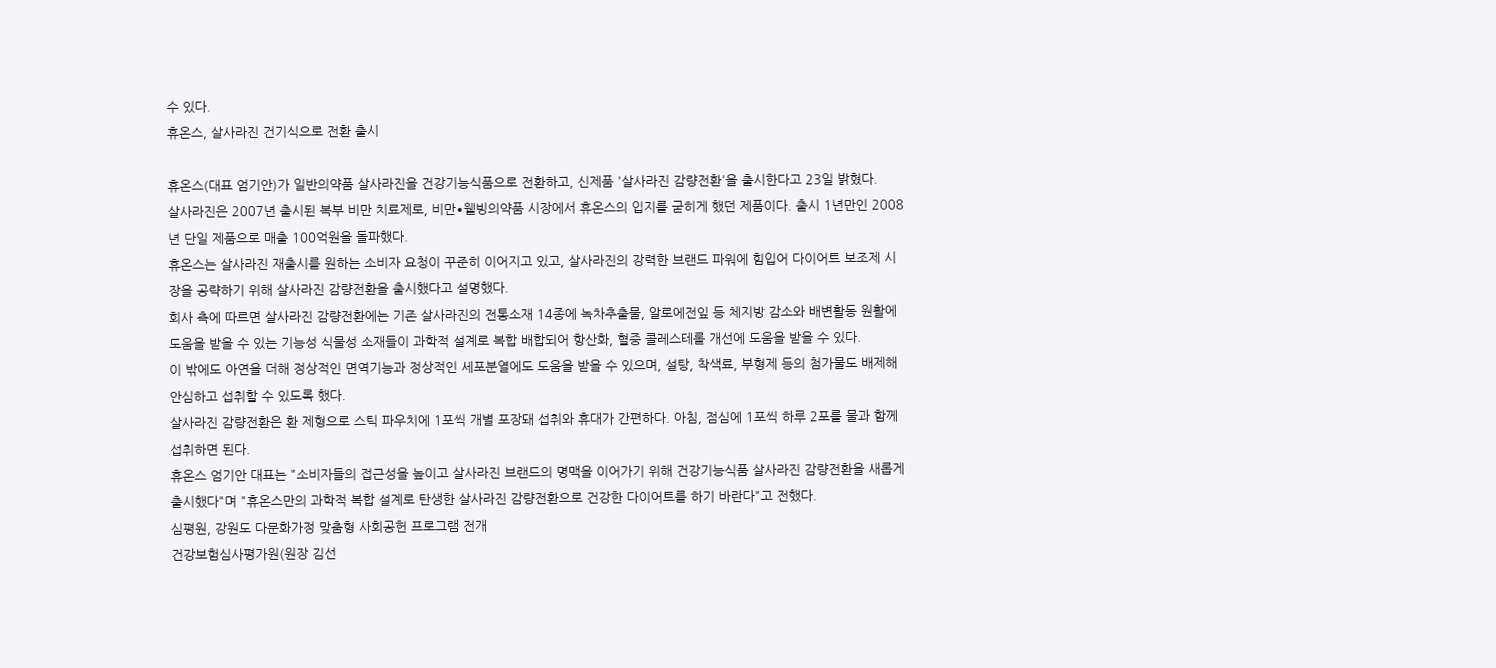수 있다.
휴온스, 살사라진 건기식으로 전환 출시

휴온스(대표 엄기안)가 일반의약품 살사라진을 건강기능식품으로 전환하고, 신제품 '살사라진 감량전환'을 출시한다고 23일 밝혔다.
살사라진은 2007년 출시된 복부 비만 치료제로, 비만∙웰빙의약품 시장에서 휴온스의 입지를 굳히게 했던 제품이다. 출시 1년만인 2008년 단일 제품으로 매출 100억원을 돌파했다.
휴온스는 살사라진 재출시를 원하는 소비자 요청이 꾸준히 이어지고 있고, 살사라진의 강력한 브랜드 파워에 힘입어 다이어트 보조제 시장을 공략하기 위해 살사라진 감량전환을 출시했다고 설명했다.
회사 측에 따르면 살사라진 감량전환에는 기존 살사라진의 전통소재 14종에 녹차추출물, 알로에전잎 등 체지방 감소와 배변활동 원활에 도움을 받을 수 있는 기능성 식물성 소재들이 과학적 설계로 복합 배합되어 항산화, 혈중 콜레스테롤 개선에 도움을 받을 수 있다.
이 밖에도 아연을 더해 정상적인 면역기능과 정상적인 세포분열에도 도움을 받을 수 있으며, 설탕, 착색료, 부형제 등의 첨가물도 배제해 안심하고 섭취할 수 있도록 했다.
살사라진 감량전환은 환 제형으로 스틱 파우치에 1포씩 개별 포장돼 섭취와 휴대가 간편하다. 아침, 점심에 1포씩 하루 2포를 물과 함께 섭취하면 된다.
휴온스 엄기안 대표는 "소비자들의 접근성을 높이고 살사라진 브랜드의 명맥을 이어가기 위해 건강기능식품 살사라진 감량전환을 새롭게 출시했다"며 "휴온스만의 과학적 복합 설계로 탄생한 살사라진 감량전환으로 건강한 다이어트를 하기 바란다"고 전했다.
심평원, 강원도 다문화가정 맞춤형 사회공헌 프로그램 전개
건강보험심사평가원(원장 김선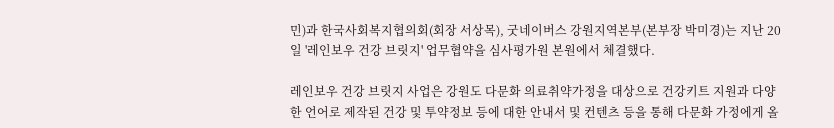민)과 한국사회복지협의회(회장 서상목), 굿네이버스 강원지역본부(본부장 박미경)는 지난 20일 '레인보우 건강 브릿지' 업무협약을 심사평가원 본원에서 체결했다.

레인보우 건강 브릿지 사업은 강원도 다문화 의료취약가정을 대상으로 건강키트 지원과 다양한 언어로 제작된 건강 및 투약정보 등에 대한 안내서 및 컨텐츠 등을 통해 다문화 가정에게 올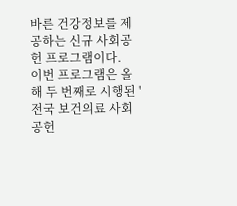바른 건강정보를 제공하는 신규 사회공헌 프로그램이다.
이번 프로그램은 올해 두 번째로 시행된 '전국 보건의료 사회공헌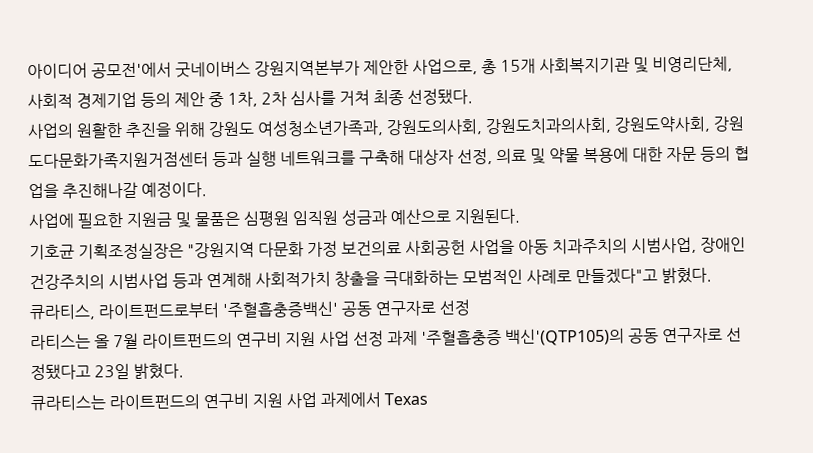아이디어 공모전'에서 굿네이버스 강원지역본부가 제안한 사업으로, 총 15개 사회복지기관 및 비영리단체, 사회적 경제기업 등의 제안 중 1차, 2차 심사를 거쳐 최종 선정됐다.
사업의 원활한 추진을 위해 강원도 여성청소년가족과, 강원도의사회, 강원도치과의사회, 강원도약사회, 강원도다문화가족지원거점센터 등과 실행 네트워크를 구축해 대상자 선정, 의료 및 약물 복용에 대한 자문 등의 협업을 추진해나갈 예정이다.
사업에 필요한 지원금 및 물품은 심평원 임직원 성금과 예산으로 지원된다.
기호균 기획조정실장은 "강원지역 다문화 가정 보건의료 사회공헌 사업을 아동 치과주치의 시범사업, 장애인 건강주치의 시범사업 등과 연계해 사회적가치 창출을 극대화하는 모범적인 사례로 만들겠다"고 밝혔다.
큐라티스, 라이트펀드로부터 '주혈흡충증백신' 공동 연구자로 선정
라티스는 올 7월 라이트펀드의 연구비 지원 사업 선정 과제 '주혈흡충증 백신'(QTP105)의 공동 연구자로 선정됐다고 23일 밝혔다.
큐라티스는 라이트펀드의 연구비 지원 사업 과제에서 Texas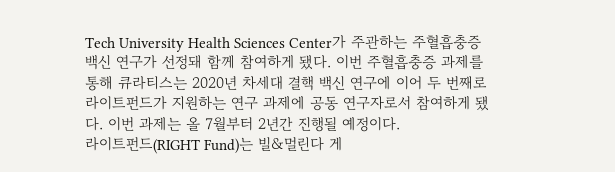Tech University Health Sciences Center가 주관하는 주혈흡충증 백신 연구가 선정돼 함께 참여하게 됐다. 이번 주혈흡충증 과제를 통해 큐라티스는 2020년 차세대 결핵 백신 연구에 이어 두 번째로 라이트펀드가 지원하는 연구 과제에 공동 연구자로서 참여하게 됐다. 이번 과제는 올 7월부터 2년간 진행될 예정이다.
라이트펀드(RIGHT Fund)는 빌&멀린다 게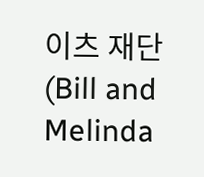이츠 재단(Bill and Melinda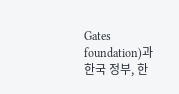Gates foundation)과 한국 정부, 한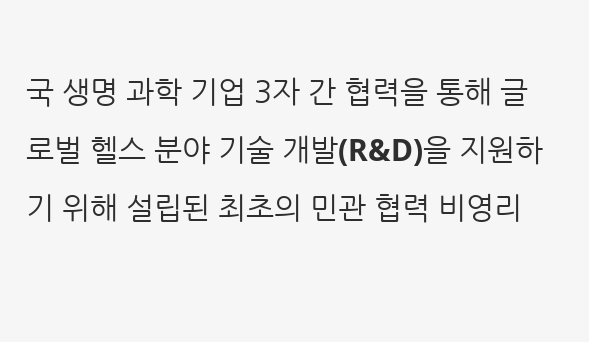국 생명 과학 기업 3자 간 협력을 통해 글로벌 헬스 분야 기술 개발(R&D)을 지원하기 위해 설립된 최초의 민관 협력 비영리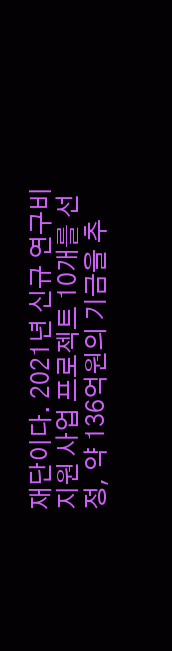재단이다. 2021년 신규 연구비 지원 사업 프로젝트 10개를 선정, 약 136억원의 기금을 추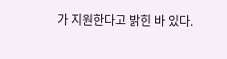가 지원한다고 밝힌 바 있다.